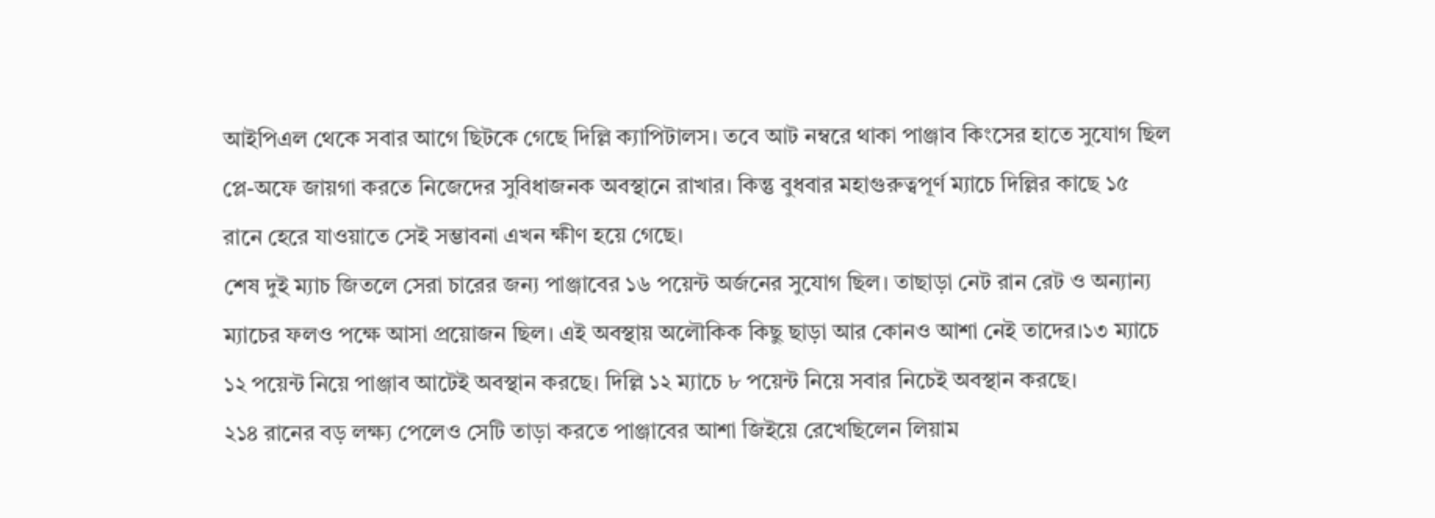আইপিএল থেকে সবার আগে ছিটকে গেছে দিল্লি ক্যাপিটালস। তবে আট নম্বরে থাকা পাঞ্জাব কিংসের হাতে সুযোগ ছিল প্লে-অফে জায়গা করতে নিজেদের সুবিধাজনক অবস্থানে রাখার। কিন্তু বুধবার মহাগুরুত্বপূর্ণ ম্যাচে দিল্লির কাছে ১৫ রানে হেরে যাওয়াতে সেই সম্ভাবনা এখন ক্ষীণ হয়ে গেছে।
শেষ দুই ম্যাচ জিতলে সেরা চারের জন্য পাঞ্জাবের ১৬ পয়েন্ট অর্জনের সুযোগ ছিল। তাছাড়া নেট রান রেট ও অন্যান্য ম্যাচের ফলও পক্ষে আসা প্রয়োজন ছিল। এই অবস্থায় অলৌকিক কিছু ছাড়া আর কোনও আশা নেই তাদের।১৩ ম্যাচে ১২ পয়েন্ট নিয়ে পাঞ্জাব আটেই অবস্থান করছে। দিল্লি ১২ ম্যাচে ৮ পয়েন্ট নিয়ে সবার নিচেই অবস্থান করছে।
২১৪ রানের বড় লক্ষ্য পেলেও সেটি তাড়া করতে পাঞ্জাবের আশা জিইয়ে রেখেছিলেন লিয়াম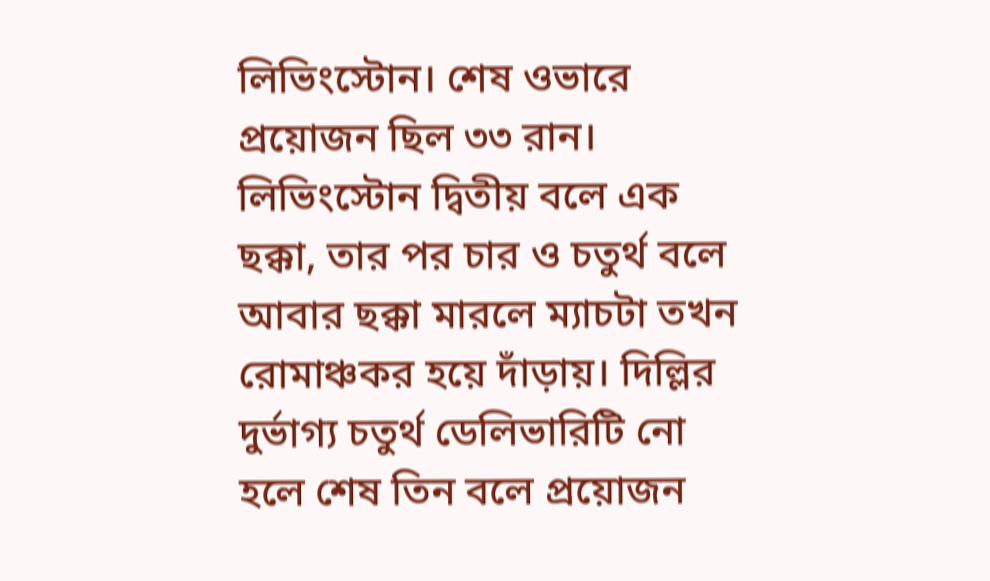লিভিংস্টোন। শেষ ওভারে প্রয়োজন ছিল ৩৩ রান। লিভিংস্টোন দ্বিতীয় বলে এক ছক্কা, তার পর চার ও চতুর্থ বলে আবার ছক্কা মারলে ম্যাচটা তখন রোমাঞ্চকর হয়ে দাঁড়ায়। দিল্লির দুর্ভাগ্য চতুর্থ ডেলিভারিটি নো হলে শেষ তিন বলে প্রয়োজন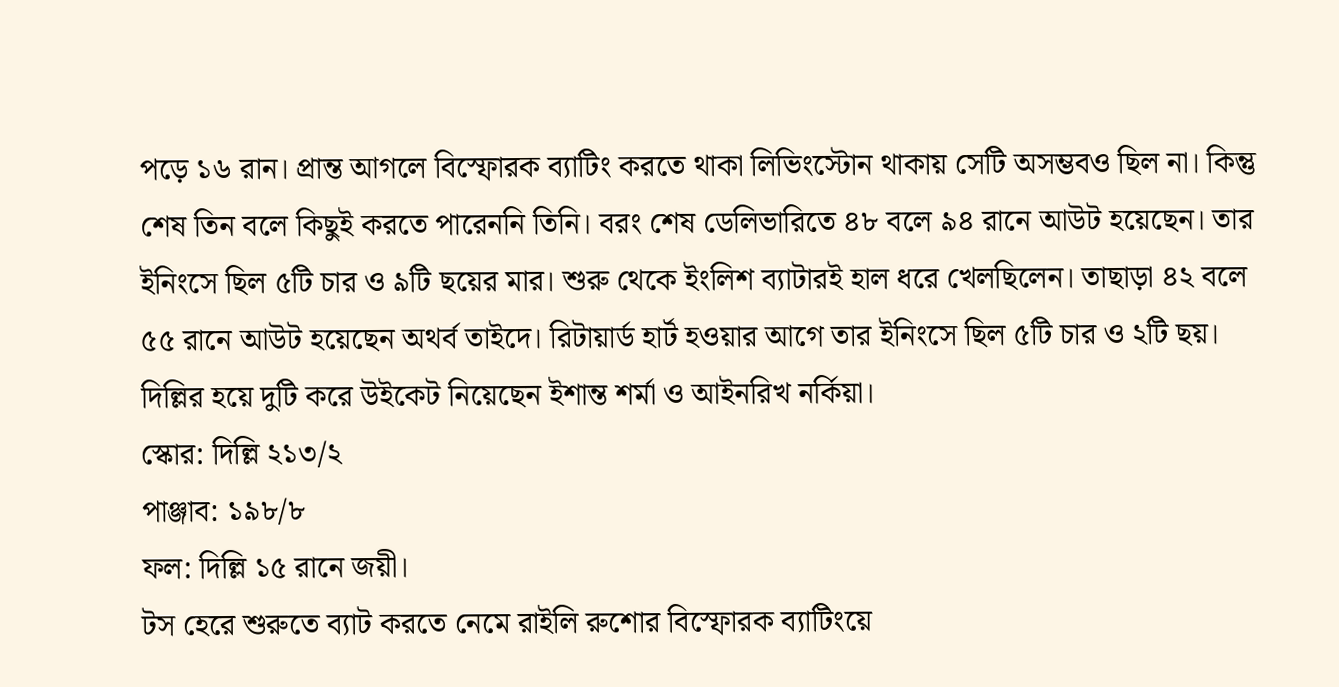পড়ে ১৬ রান। প্রান্ত আগলে বিস্ফোরক ব্যাটিং করতে থাকা লিভিংস্টোন থাকায় সেটি অসম্ভবও ছিল না। কিন্তু শেষ তিন বলে কিছুই করতে পারেননি তিনি। বরং শেষ ডেলিভারিতে ৪৮ বলে ৯৪ রানে আউট হয়েছেন। তার ইনিংসে ছিল ৫টি চার ও ৯টি ছয়ের মার। শুরু থেকে ইংলিশ ব্যাটারই হাল ধরে খেলছিলেন। তাছাড়া ৪২ বলে ৫৫ রানে আউট হয়েছেন অথর্ব তাইদে। রিটায়ার্ড হার্ট হওয়ার আগে তার ইনিংসে ছিল ৫টি চার ও ২টি ছয়।
দিল্লির হয়ে দুটি করে উইকেট নিয়েছেন ইশান্ত শর্মা ও আইনরিখ নর্কিয়া।
স্কোর: দিল্লি ২১৩/২
পাঞ্জাব: ১৯৮/৮
ফল: দিল্লি ১৫ রানে জয়ী।
টস হেরে শুরুতে ব্যাট করতে নেমে রাইলি রুশোর বিস্ফোরক ব্যাটিংয়ে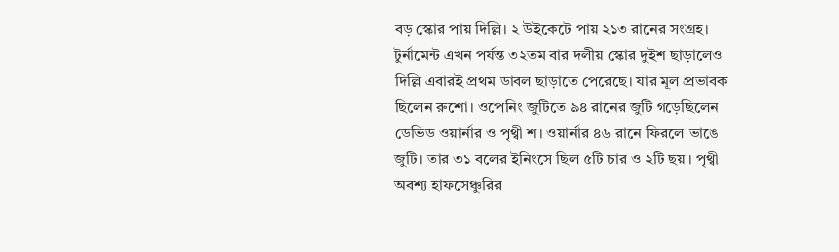বড় স্কোর পায় দিল্লি। ২ উইকেটে পায় ২১৩ রানের সংগ্রহ। টুর্নামেন্ট এখন পর্যন্ত ৩২তম বার দলীয় স্কোর দুইশ ছাড়ালেও দিল্লি এবারই প্রথম ডাবল ছাড়াতে পেরেছে। যার মূল প্রভাবক ছিলেন রুশো। ওপেনিং জুটিতে ৯৪ রানের জুটি গড়েছিলেন ডেভিড ওয়ার্নার ও পৃথ্বী শ। ওয়ার্নার ৪৬ রানে ফিরলে ভাঙে জুটি। তার ৩১ বলের ইনিংসে ছিল ৫টি চার ও ২টি ছয়। পৃথ্বী অবশ্য হাফসেঞ্চুরির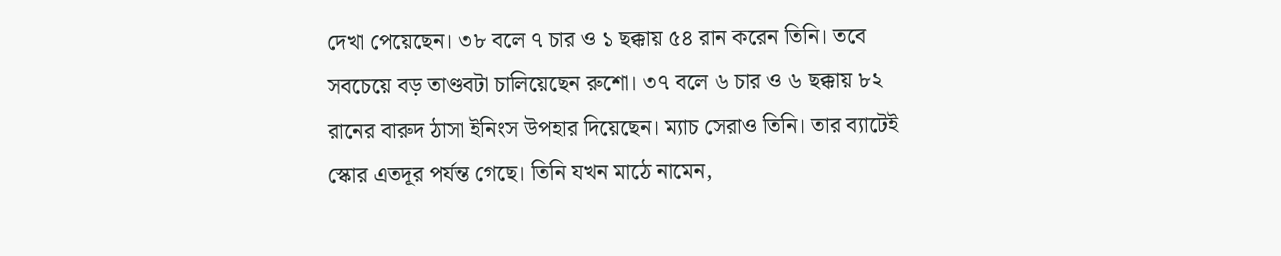দেখা পেয়েছেন। ৩৮ বলে ৭ চার ও ১ ছক্কায় ৫৪ রান করেন তিনি। তবে সবচেয়ে বড় তাণ্ডবটা চালিয়েছেন রুশো। ৩৭ বলে ৬ চার ও ৬ ছক্কায় ৮২ রানের বারুদ ঠাসা ইনিংস উপহার দিয়েছেন। ম্যাচ সেরাও তিনি। তার ব্যাটেই স্কোর এতদূর পর্যন্ত গেছে। তিনি যখন মাঠে নামেন,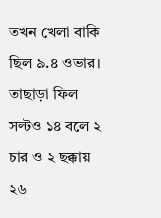তখন খেলা বাকি ছিল ৯.৪ ওভার।
তাছাড়া ফিল সল্টও ১৪ বলে ২ চার ও ২ ছক্কায় ২৬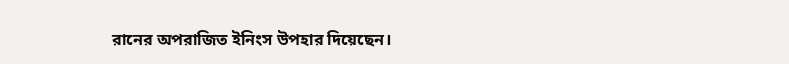রানের অপরাজিত ইনিংস উপহার দিয়েছেন।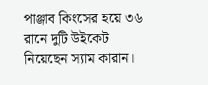পাঞ্জাব কিংসের হয়ে ৩৬ রানে দুটি উইকেট নিয়েছেন স্যাম কারান।